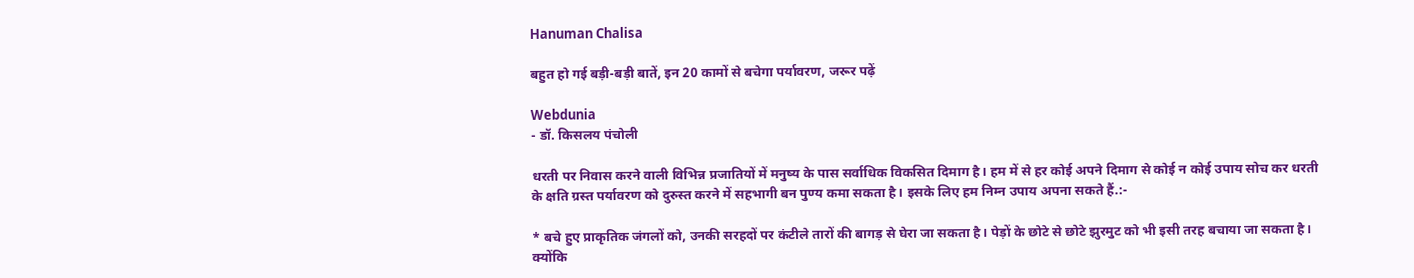Hanuman Chalisa

बहुत हो गई बड़ी-बड़ी बातें, इन 20 कामों से बचेगा पर्यावरण, जरूर पढ़ें

Webdunia
- डॉ. किसलय पंचोली

धरती पर निवास करने वाली विभिन्न प्रजातियों में मनुष्य के पास सर्वाधिक विकसित दिमाग है। हम में से हर कोई अपने दिमाग से कोई न कोई उपाय सोच कर धरती के क्षति ग्रस्त पर्यावरण को दुरुस्त करने में सहभागी बन पुण्य कमा सकता है। इसके लिए हम निम्न उपाय अपना सकते हैं.:-

* बचे हुए प्राकृतिक जंगलों को, उनकी सरहदों पर कंटीले तारों की बागड़ से घेरा जा सकता है। पेड़ों के छोटे से छोटे झुरमुट को भी इसी तरह बचाया जा सकता है। क्योंकि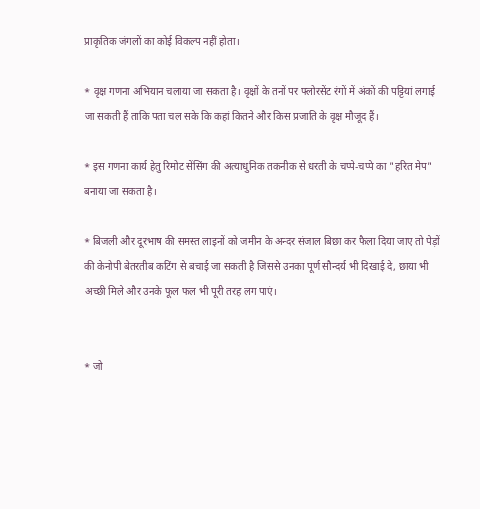प्राकृतिक जंगलों का कोई विकल्प नहीं होता।

* वृक्ष गणना अभियान चलाया जा सकता है। वृक्षों के तनों पर फ्लोरसेंट रंगों में अंकों की पट्टियां लगाई जा सकती हैं ताकि पता चल सके कि कहां कितने और किस प्रजाति के वृक्ष मौजूद हैं।

* इस गणना कार्य हेतु रिमोट सेंसिंग की अत्याधुनिक तकनीक से धरती के चप्पे-चप्पे का "हरित मेप" बनाया जा सकता है।

* बिजली और दूरभाष की समस्त लाइनों को जमीन के अन्दर संजाल बिछा कर फैला दिया जाए तो पेड़ों की केनोपी बेतरतीब कटिंग से बचाई जा सकती है जिससे उनका पूर्ण सौन्दर्य भी दिखाई दे, छाया भी अच्छी मिले और उनके फूल फल भी पूरी तरह लग पाएं।


* जो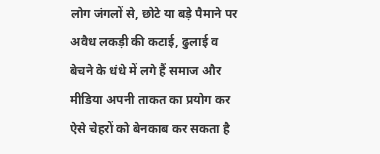लोग जंगलों से, छोटे या बड़े पैमाने पर अवैध लकड़ी की कटाई, ढुलाई व बेचने के धंधे में लगे हैं समाज और मीडिया अपनी ताकत का प्रयोग कर ऐसे चेहरों को बेनकाब कर सकता है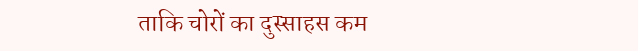ताकि चोरों का दुस्साहस कम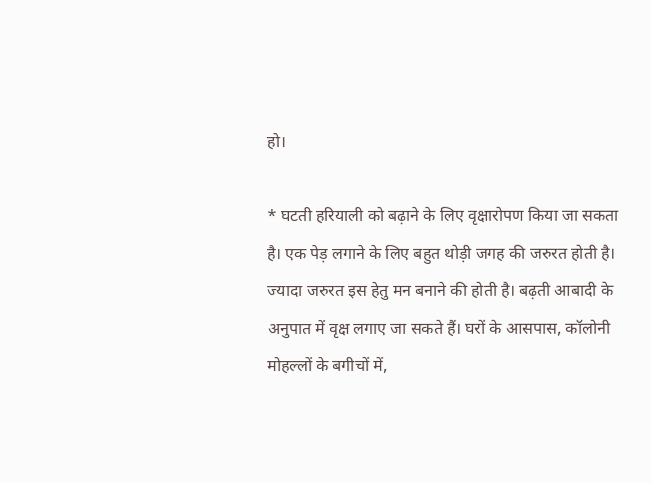हो।

* घटती हरियाली को बढ़ाने के लिए वृक्षारोपण किया जा सकता है। एक पेड़ लगाने के लिए बहुत थोड़ी जगह की जरुरत होती है। ज्यादा जरुरत इस हेतु मन बनाने की होती है। बढ़ती आबादी के अनुपात में वृक्ष लगाए जा सकते हैं। घरों के आसपास, कॉलोनी मोहल्लों के बगीचों में,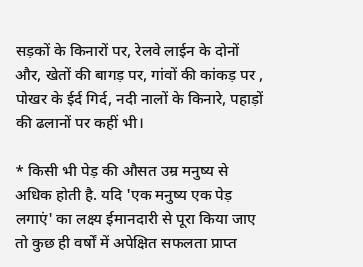सड़कों के किनारों पर, रेलवे लाईन के दोनों और, खेतों की बागड़ पर, गांवों की कांकड़ पर , पोखर के ईर्द गिर्द, नदी नालों के किनारे, पहाड़ों की ढलानों पर कहीं भी।

* किसी भी पेड़ की औसत उम्र मनुष्य से अधिक होती है. यदि 'एक मनुष्य एक पेड़ लगाएं' का लक्ष्य ईमानदारी से पूरा किया जाए तो कुछ ही वर्षों में अपेक्षित सफलता प्राप्त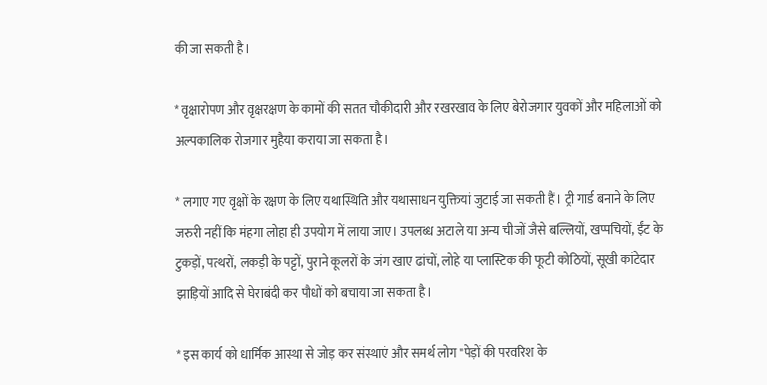की जा सकती है।

* वृक्षारोपण और वृक्षरक्षण के कामों की सतत चौकीदारी और रखरखाव के लिए बेरोजगार युवकों और महिलाओं को अल्पकालिक रोजगार मुहैया कराया जा सकता है।

* लगाए गए वृक्षों के रक्षण के लिए यथास्थिति और यथासाधन युक्तियां जुटाई जा सकती हैं। ट्री गार्ड बनाने के लिए जरुरी नहीं कि मंहगा लोहा ही उपयोग में लाया जाए। उपलब्ध अटाले या अन्य चीजों जैसे बल्लियों, खप्पचियों, ईंट के टुकड़ों, पत्थरों, लकड़ी के पट्टों, पुराने कूलरों के जंग खाए ढांचों, लोहे या प्लास्टिक की फूटी कोठियों, सूखी कांटेदार झाड़ियों आदि से घेराबंदी कर पौधों को बचाया जा सकता है।

* इस कार्य को धार्मिक आस्था से जोड़ कर संस्थाएं और समर्थ लोग "पेड़ों की परवरिश के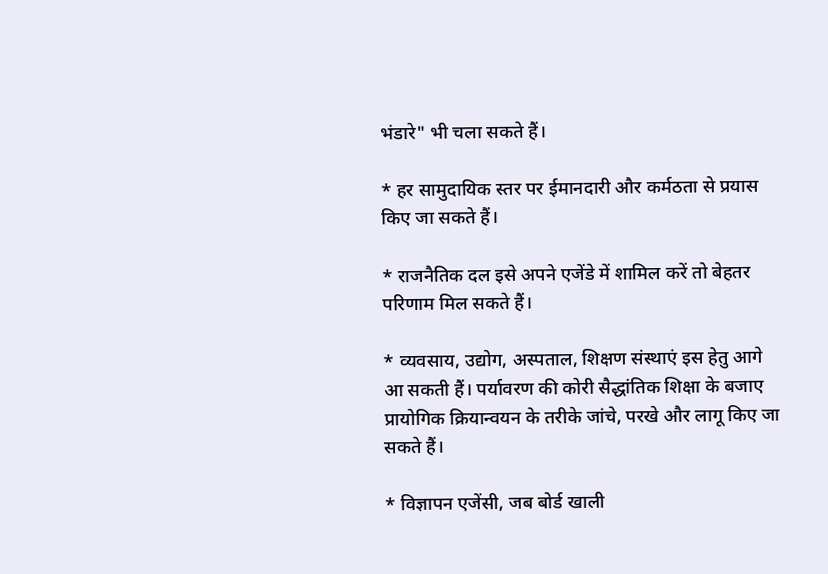भंडारे" भी चला सकते हैं।

* हर सामुदायिक स्तर पर ईमानदारी और कर्मठता से प्रयास किए जा सकते हैं।

* राजनैतिक दल इसे अपने एजेंडे में शामिल करें तो बेहतर परिणाम मिल सकते हैं।

* व्यवसाय, उद्योग, अस्पताल, शिक्षण संस्थाएं इस हेतु आगे आ सकती हैं। पर्यावरण की कोरी सैद्धांतिक शिक्षा के बजाए प्रायोगिक क्रियान्वयन के तरीके जांचे, परखे और लागू किए जा सकते हैं।

* विज्ञापन एजेंसी, जब बोर्ड खाली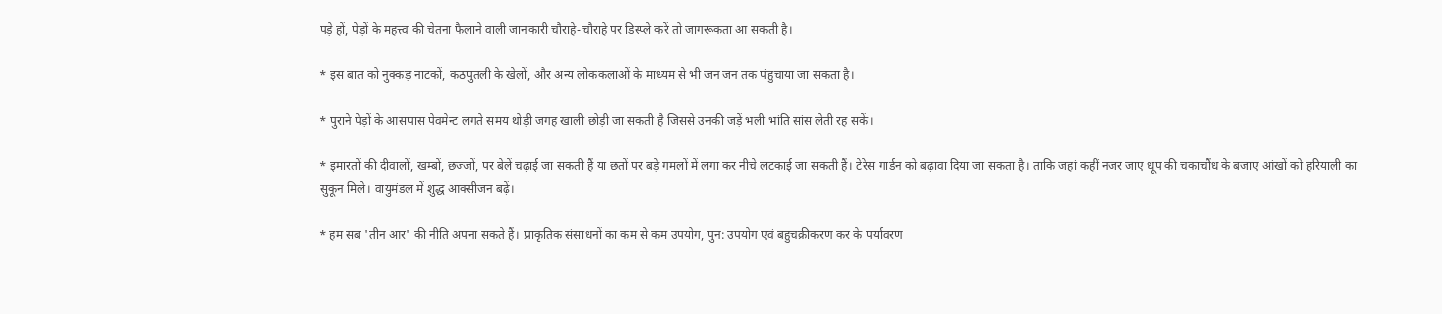पड़े हों, पेड़ों के महत्त्व की चेतना फैलाने वाली जानकारी चौराहे-चौराहे पर डिस्प्ले करें तो जागरूकता आ सकती है।

* इस बात को नुक्कड़ नाटकों, कठपुतली के खेलों, और अन्य लोककलाओं के माध्यम से भी जन जन तक पंहुचाया जा सकता है।

* पुराने पेड़ों के आसपास पेवमेन्ट लगते समय थोड़ी जगह खाली छोड़ी जा सकती है जिससे उनकी जड़ें भली भांति सांस लेती रह सकें।

* इमारतों की दीवालों, खम्बों, छज्जों, पर बेलें चढ़ाई जा सकती हैं या छतों पर बड़े गमलों में लगा कर नीचे लटकाई जा सकती हैं। टेरेस गार्डन को बढ़ावा दिया जा सकता है। ताकि जहां कहीं नजर जाए धूप की चकाचौंध के बजाए आंखों को हरियाली का सुकून मिले। वायुमंडल में शुद्ध आक्सीजन बढ़ें।

* हम सब 'तीन आर' की नीति अपना सकते हैं। प्राकृतिक संसाधनों का कम से कम उपयोग, पुन: उपयोग एवं बहुचक्रीकरण कर के पर्यावरण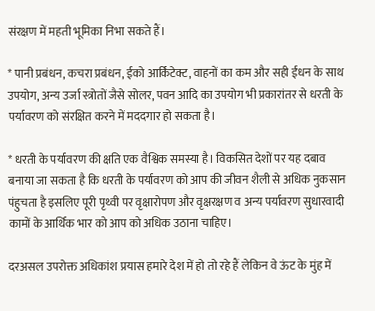संरक्षण में महती भूमिका निभा सकते हैं।

* पानी प्रबंधन, कचरा प्रबंधन, ईको आर्किटेक्ट, वाहनों का कम और सही ईंधन के साथ उपयोग, अन्य उर्जा स्त्रोतों जैसे सोलर, पवन आदि का उपयोग भी प्रकारांतर से धरती के पर्यावरण को संरक्षित करने में मददगार हो सकता है।

* धरती के पर्यावरण की क्षति एक वैश्विक समस्या है। विकसित देशों पर यह दबाव बनाया जा सकता है कि धरती के पर्यावरण को आप की जीवन शैली से अधिक नुकसान पंहुचता है इसलिए पूरी पृथ्वी पर वृक्षारोपण और वृक्षरक्षण व अन्य पर्यावरण सुधारवादी कामों के आर्थिक भार को आप को अधिक उठाना चाहिए।

दरअसल उपरोक्त अधिकांश प्रयास हमारे देश में हो तो रहे हैं लेकिन वे ऊंट के मुंह में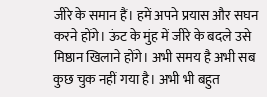जीरे के समान हैं। हमें अपने प्रयास और सघन करने होंगे। ऊंट के मुंह में जीरे के बदले उसे मिष्ठान खिलाने होंगे। अभी समय है अभी सब कुछ चुक नहीं गया है। अभी भी बहुत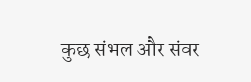कुछ संभल और संवर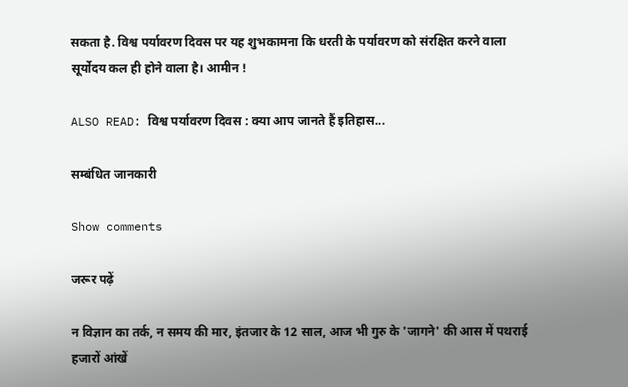सकता है. विश्व पर्यावरण दिवस पर यह शुभकामना कि धरती के पर्यावरण को संरक्षित करने वाला सूर्योदय कल ही होने वाला है। आमीन !

ALSO READ: विश्व पर्यावरण दिवस : क्या आप जानते हैं इतिहास...

सम्बंधित जानकारी

Show comments

जरूर पढ़ें

न विज्ञान का तर्क, न समय की मार, इंतजार के 12 साल, आज भी गुरु के 'जागने' की आस में पथराई हजारों आंखें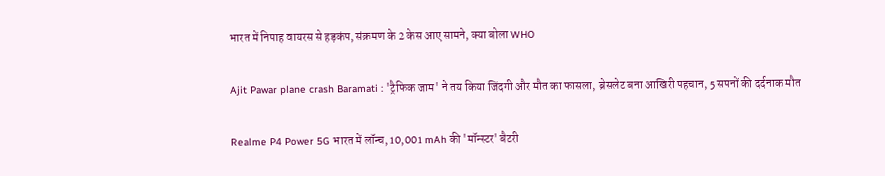भारत में निपाह वायरस से हड़कंप, संक्रमण के 2 केस आए सामने, क्‍या बोला WHO

Ajit Pawar plane crash Baramati : 'ट्रैफिक जाम' ने तय किया जिंदगी और मौत का फासला, ब्रेसलेट बना आखिरी पहचान, 5 सपनों की दर्दनाक मौत

Realme P4 Power 5G भारत में लॉन्च, 10,001 mAh की 'मॉन्स्टर' बैटरी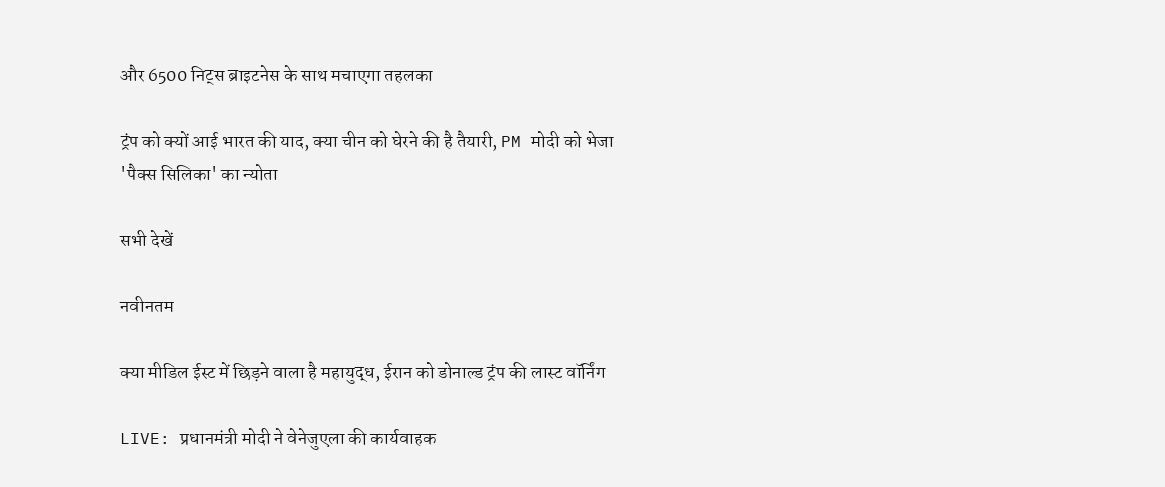और 6500 निट्स ब्राइटनेस के साथ मचाएगा तहलका

ट्रंप को क्‍यों आई भारत की याद, क्‍या चीन को घेरने की है तैयारी, PM मोदी को भेजा 'पैक्स सिलिका' का न्‍योता

सभी देखें

नवीनतम

क्या मीडिल ईस्ट में छिड़ने वाला है महायुद्ध, ईरान को डोनाल्ड ट्रंप की लास्ट वॉर्निंग

LIVE: प्रधानमंत्री मोदी ने वेनेजुएला की कार्यवाहक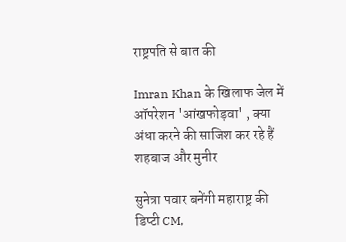राष्ट्रपति से बात की

Imran Khan के खिलाफ जेल में ऑपरेशन 'आंखफोड़वा' , क्या अंधा करने की साजिश कर रहे हैं शहबाज और मुनीर

सुनेत्रा पवार बनेंगी महाराष्ट्र की डिप्टी CM,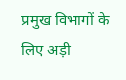प्रमुख विभागों के लिए अड़ी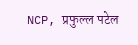NCP, प्रफुल्ल पटेल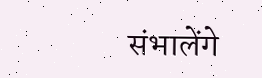संभालेंगे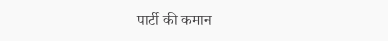पार्टी की कमान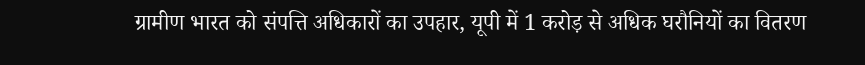ग्रामीण भारत को संपत्ति अधिकारों का उपहार, यूपी में 1 करोड़ से अधिक घरौनियों का वितरण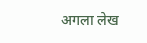अगला लेख